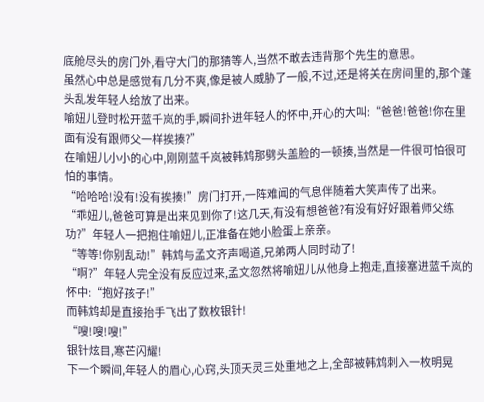底舱尽头的房门外,看守大门的那猜等人,当然不敢去违背那个先生的意思。
虽然心中总是感觉有几分不爽,像是被人威胁了一般,不过,还是将关在房间里的,那个蓬头乱发年轻人给放了出来。
喻妞儿登时松开蓝千岚的手,瞬间扑进年轻人的怀中,开心的大叫:“爸爸!爸爸!你在里面有没有跟师父一样挨揍?”
在喻妞儿小小的心中,刚刚蓝千岚被韩鸩那劈头盖脸的一顿揍,当然是一件很可怕很可怕的事情。
“哈哈哈!没有!没有挨揍!”房门打开,一阵难闻的气息伴随着大笑声传了出来。
“乖妞儿,爸爸可算是出来见到你了!这几天,有没有想爸爸?有没有好好跟着师父练功?”年轻人一把抱住喻妞儿,正准备在她小脸蛋上亲亲。
“等等!你别乱动!”韩鸩与孟文齐声喝道,兄弟两人同时动了!
“啊?”年轻人完全没有反应过来,孟文忽然将喻妞儿从他身上抱走,直接塞进蓝千岚的怀中:“抱好孩子!”
而韩鸩却是直接抬手飞出了数枚银针!
“嗖!嗖!嗖!”
银针炫目,寒芒闪耀!
下一个瞬间,年轻人的眉心,心窍,头顶天灵三处重地之上,全部被韩鸩刺入一枚明晃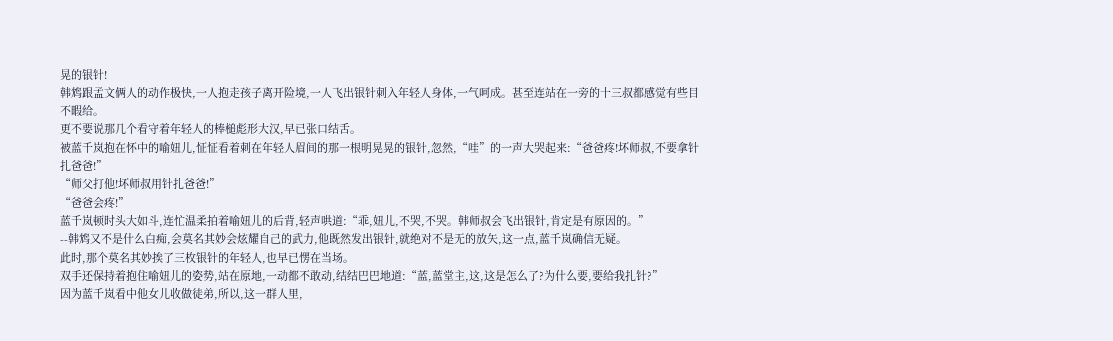晃的银针!
韩鸩跟孟文俩人的动作极快,一人抱走孩子离开险境,一人飞出银针刺入年轻人身体,一气呵成。甚至连站在一旁的十三叔都感觉有些目不暇给。
更不要说那几个看守着年轻人的棒槌彪形大汉,早已张口结舌。
被蓝千岚抱在怀中的喻妞儿,怔怔看着刺在年轻人眉间的那一根明晃晃的银针,忽然,“哇”的一声大哭起来:“爸爸疼!坏师叔,不要拿针扎爸爸!”
“师父打他!坏师叔用针扎爸爸!”
“爸爸会疼!”
蓝千岚顿时头大如斗,连忙温柔拍着喻妞儿的后背,轻声哄道:“乖,妞儿,不哭,不哭。韩师叔会飞出银针,肯定是有原因的。”
--韩鸩又不是什么白痴,会莫名其妙会炫耀自己的武力,他既然发出银针,就绝对不是无的放矢,这一点,蓝千岚确信无疑。
此时,那个莫名其妙挨了三枚银针的年轻人,也早已愣在当场。
双手还保持着抱住喻妞儿的姿势,站在原地,一动都不敢动,结结巴巴地道:“蓝,蓝堂主,这,这是怎么了?为什么要,要给我扎针?”
因为蓝千岚看中他女儿收做徒弟,所以,这一群人里,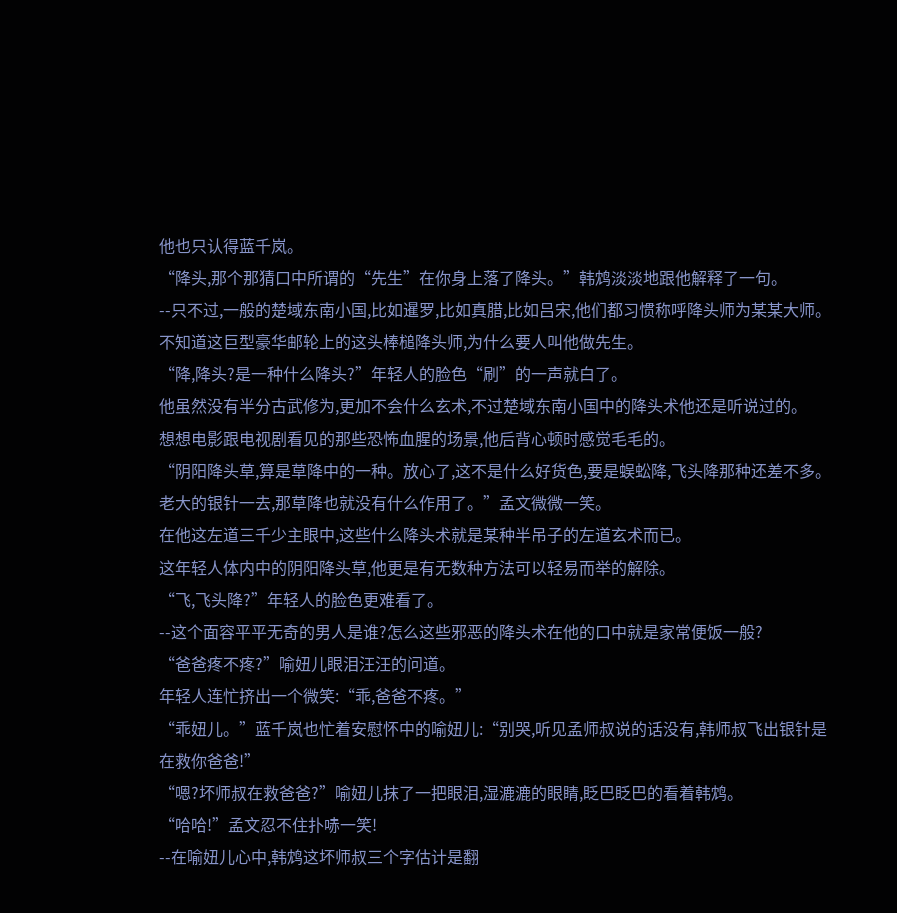他也只认得蓝千岚。
“降头,那个那猜口中所谓的“先生”在你身上落了降头。”韩鸩淡淡地跟他解释了一句。
--只不过,一般的楚域东南小国,比如暹罗,比如真腊,比如吕宋,他们都习惯称呼降头师为某某大师。
不知道这巨型豪华邮轮上的这头棒槌降头师,为什么要人叫他做先生。
“降,降头?是一种什么降头?”年轻人的脸色“刷”的一声就白了。
他虽然没有半分古武修为,更加不会什么玄术,不过楚域东南小国中的降头术他还是听说过的。
想想电影跟电视剧看见的那些恐怖血腥的场景,他后背心顿时感觉毛毛的。
“阴阳降头草,算是草降中的一种。放心了,这不是什么好货色,要是蜈蚣降,飞头降那种还差不多。老大的银针一去,那草降也就没有什么作用了。”孟文微微一笑。
在他这左道三千少主眼中,这些什么降头术就是某种半吊子的左道玄术而已。
这年轻人体内中的阴阳降头草,他更是有无数种方法可以轻易而举的解除。
“飞,飞头降?”年轻人的脸色更难看了。
--这个面容平平无奇的男人是谁?怎么这些邪恶的降头术在他的口中就是家常便饭一般?
“爸爸疼不疼?”喻妞儿眼泪汪汪的问道。
年轻人连忙挤出一个微笑:“乖,爸爸不疼。”
“乖妞儿。”蓝千岚也忙着安慰怀中的喻妞儿:“别哭,听见孟师叔说的话没有,韩师叔飞出银针是在救你爸爸!”
“嗯?坏师叔在救爸爸?”喻妞儿抹了一把眼泪,湿漉漉的眼睛,眨巴眨巴的看着韩鸩。
“哈哈!”孟文忍不住扑哧一笑!
--在喻妞儿心中,韩鸩这坏师叔三个字估计是翻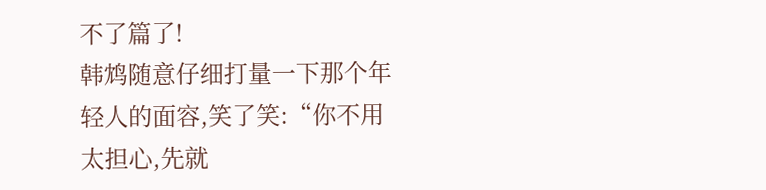不了篇了!
韩鸩随意仔细打量一下那个年轻人的面容,笑了笑:“你不用太担心,先就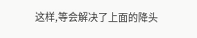这样,等会解决了上面的降头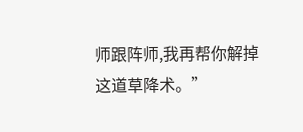师跟阵师,我再帮你解掉这道草降术。”